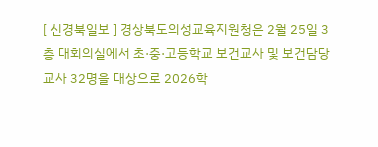[ 신경북일보 ] 경상북도의성교육지원청은 2월 25일 3층 대회의실에서 초·중·고등학교 보건교사 및 보건담당교사 32명을 대상으로 2026학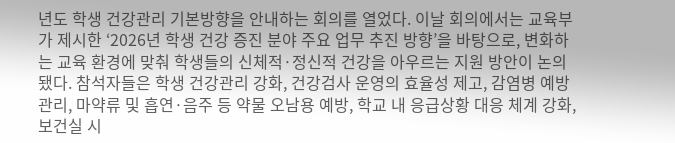년도 학생 건강관리 기본방향을 안내하는 회의를 열었다. 이날 회의에서는 교육부가 제시한 ‘2026년 학생 건강 증진 분야 주요 업무 추진 방향’을 바탕으로, 변화하는 교육 환경에 맞춰 학생들의 신체적·정신적 건강을 아우르는 지원 방안이 논의됐다. 참석자들은 학생 건강관리 강화, 건강검사 운영의 효율성 제고, 감염병 예방 관리, 마약류 및 흡연·음주 등 약물 오남용 예방, 학교 내 응급상황 대응 체계 강화, 보건실 시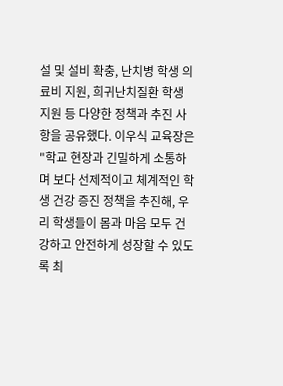설 및 설비 확충, 난치병 학생 의료비 지원, 희귀난치질환 학생 지원 등 다양한 정책과 추진 사항을 공유했다. 이우식 교육장은 "학교 현장과 긴밀하게 소통하며 보다 선제적이고 체계적인 학생 건강 증진 정책을 추진해, 우리 학생들이 몸과 마음 모두 건강하고 안전하게 성장할 수 있도록 최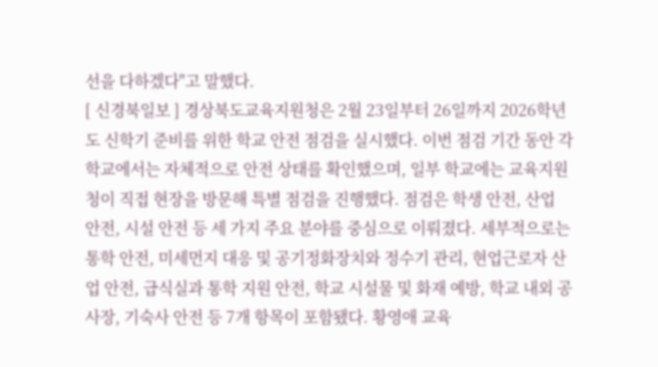선을 다하겠다"고 말했다.
[ 신경북일보 ] 경상북도교육지원청은 2월 23일부터 26일까지 2026학년도 신학기 준비를 위한 학교 안전 점검을 실시했다. 이번 점검 기간 동안 각 학교에서는 자체적으로 안전 상태를 확인했으며, 일부 학교에는 교육지원청이 직접 현장을 방문해 특별 점검을 진행했다. 점검은 학생 안전, 산업 안전, 시설 안전 등 세 가지 주요 분야를 중심으로 이뤄졌다. 세부적으로는 통학 안전, 미세먼지 대응 및 공기정화장치와 정수기 관리, 현업근로자 산업 안전, 급식실과 통학 지원 안전, 학교 시설물 및 화재 예방, 학교 내외 공사장, 기숙사 안전 등 7개 항목이 포함됐다. 황영애 교육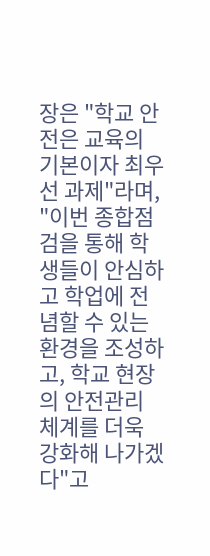장은 "학교 안전은 교육의 기본이자 최우선 과제"라며, "이번 종합점검을 통해 학생들이 안심하고 학업에 전념할 수 있는 환경을 조성하고, 학교 현장의 안전관리 체계를 더욱 강화해 나가겠다"고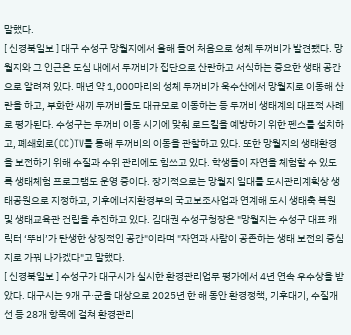말했다.
[ 신경북일보 ] 대구 수성구 망월지에서 올해 들어 처음으로 성체 두꺼비가 발견됐다. 망월지와 그 인근은 도심 내에서 두꺼비가 집단으로 산란하고 서식하는 중요한 생태 공간으로 알려져 있다. 매년 약 1,000마리의 성체 두꺼비가 욱수산에서 망월지로 이동해 산란을 하고, 부화한 새끼 두꺼비들도 대규모로 이동하는 등 두꺼비 생태계의 대표적 사례로 평가된다. 수성구는 두꺼비 이동 시기에 맞춰 로드킬을 예방하기 위한 펜스를 설치하고, 폐쇄회로(CC)TV를 통해 두꺼비의 이동을 관찰하고 있다. 또한 망월지의 생태환경을 보전하기 위해 수질과 수위 관리에도 힘쓰고 있다. 학생들이 자연을 체험할 수 있도록 생태체험 프로그램도 운영 중이다. 장기적으로는 망월지 일대를 도시관리계획상 생태공원으로 지정하고, 기후에너지환경부의 국고보조사업과 연계해 도시 생태축 복원 및 생태교육관 건립을 추진하고 있다. 김대권 수성구청장은 "망월지는 수성구 대표 캐릭터 ‘뚜비’가 탄생한 상징적인 공간"이라며 "자연과 사람이 공존하는 생태 보전의 중심지로 가꿔 나가겠다"고 말했다.
[ 신경북일보 ] 수성구가 대구시가 실시한 환경관리업무 평가에서 4년 연속 우수상을 받았다. 대구시는 9개 구·군을 대상으로 2025년 한 해 동안 환경정책, 기후대기, 수질개선 등 28개 항목에 걸쳐 환경관리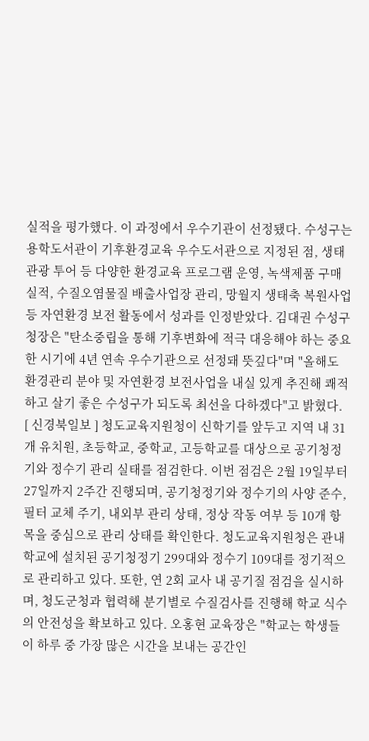실적을 평가했다. 이 과정에서 우수기관이 선정됐다. 수성구는 용학도서관이 기후환경교육 우수도서관으로 지정된 점, 생태관광 투어 등 다양한 환경교육 프로그램 운영, 녹색제품 구매 실적, 수질오염물질 배출사업장 관리, 망월지 생태축 복원사업 등 자연환경 보전 활동에서 성과를 인정받았다. 김대권 수성구청장은 "탄소중립을 통해 기후변화에 적극 대응해야 하는 중요한 시기에 4년 연속 우수기관으로 선정돼 뜻깊다"며 "올해도 환경관리 분야 및 자연환경 보전사업을 내실 있게 추진해 쾌적하고 살기 좋은 수성구가 되도록 최선을 다하겠다"고 밝혔다.
[ 신경북일보 ] 청도교육지원청이 신학기를 앞두고 지역 내 31개 유치원, 초등학교, 중학교, 고등학교를 대상으로 공기청정기와 정수기 관리 실태를 점검한다. 이번 점검은 2월 19일부터 27일까지 2주간 진행되며, 공기청정기와 정수기의 사양 준수, 필터 교체 주기, 내외부 관리 상태, 정상 작동 여부 등 10개 항목을 중심으로 관리 상태를 확인한다. 청도교육지원청은 관내 학교에 설치된 공기청정기 299대와 정수기 109대를 정기적으로 관리하고 있다. 또한, 연 2회 교사 내 공기질 점검을 실시하며, 청도군청과 협력해 분기별로 수질검사를 진행해 학교 식수의 안전성을 확보하고 있다. 오홍현 교육장은 "학교는 학생들이 하루 중 가장 많은 시간을 보내는 공간인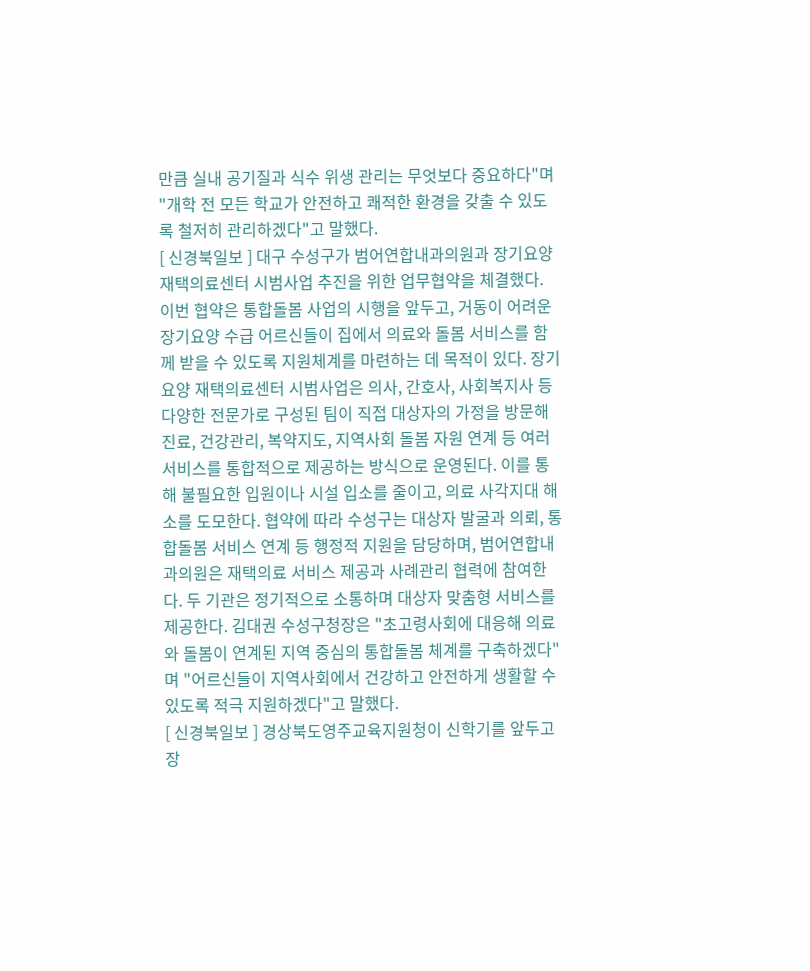만큼 실내 공기질과 식수 위생 관리는 무엇보다 중요하다"며 "개학 전 모든 학교가 안전하고 쾌적한 환경을 갖출 수 있도록 철저히 관리하겠다"고 말했다.
[ 신경북일보 ] 대구 수성구가 범어연합내과의원과 장기요양 재택의료센터 시범사업 추진을 위한 업무협약을 체결했다. 이번 협약은 통합돌봄 사업의 시행을 앞두고, 거동이 어려운 장기요양 수급 어르신들이 집에서 의료와 돌봄 서비스를 함께 받을 수 있도록 지원체계를 마련하는 데 목적이 있다. 장기요양 재택의료센터 시범사업은 의사, 간호사, 사회복지사 등 다양한 전문가로 구성된 팀이 직접 대상자의 가정을 방문해 진료, 건강관리, 복약지도, 지역사회 돌봄 자원 연계 등 여러 서비스를 통합적으로 제공하는 방식으로 운영된다. 이를 통해 불필요한 입원이나 시설 입소를 줄이고, 의료 사각지대 해소를 도모한다. 협약에 따라 수성구는 대상자 발굴과 의뢰, 통합돌봄 서비스 연계 등 행정적 지원을 담당하며, 범어연합내과의원은 재택의료 서비스 제공과 사례관리 협력에 참여한다. 두 기관은 정기적으로 소통하며 대상자 맞춤형 서비스를 제공한다. 김대권 수성구청장은 "초고령사회에 대응해 의료와 돌봄이 연계된 지역 중심의 통합돌봄 체계를 구축하겠다"며 "어르신들이 지역사회에서 건강하고 안전하게 생활할 수 있도록 적극 지원하겠다"고 말했다.
[ 신경북일보 ] 경상북도영주교육지원청이 신학기를 앞두고 장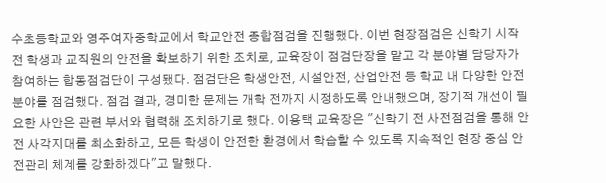수초등학교와 영주여자중학교에서 학교안전 종합점검을 진행했다. 이번 현장점검은 신학기 시작 전 학생과 교직원의 안전을 확보하기 위한 조치로, 교육장이 점검단장을 맡고 각 분야별 담당자가 참여하는 합동점검단이 구성됐다. 점검단은 학생안전, 시설안전, 산업안전 등 학교 내 다양한 안전 분야를 점검했다. 점검 결과, 경미한 문제는 개학 전까지 시정하도록 안내했으며, 장기적 개선이 필요한 사안은 관련 부서와 협력해 조치하기로 했다. 이용택 교육장은 "신학기 전 사전점검을 통해 안전 사각지대를 최소화하고, 모든 학생이 안전한 환경에서 학습할 수 있도록 지속적인 현장 중심 안전관리 체계를 강화하겠다"고 말했다.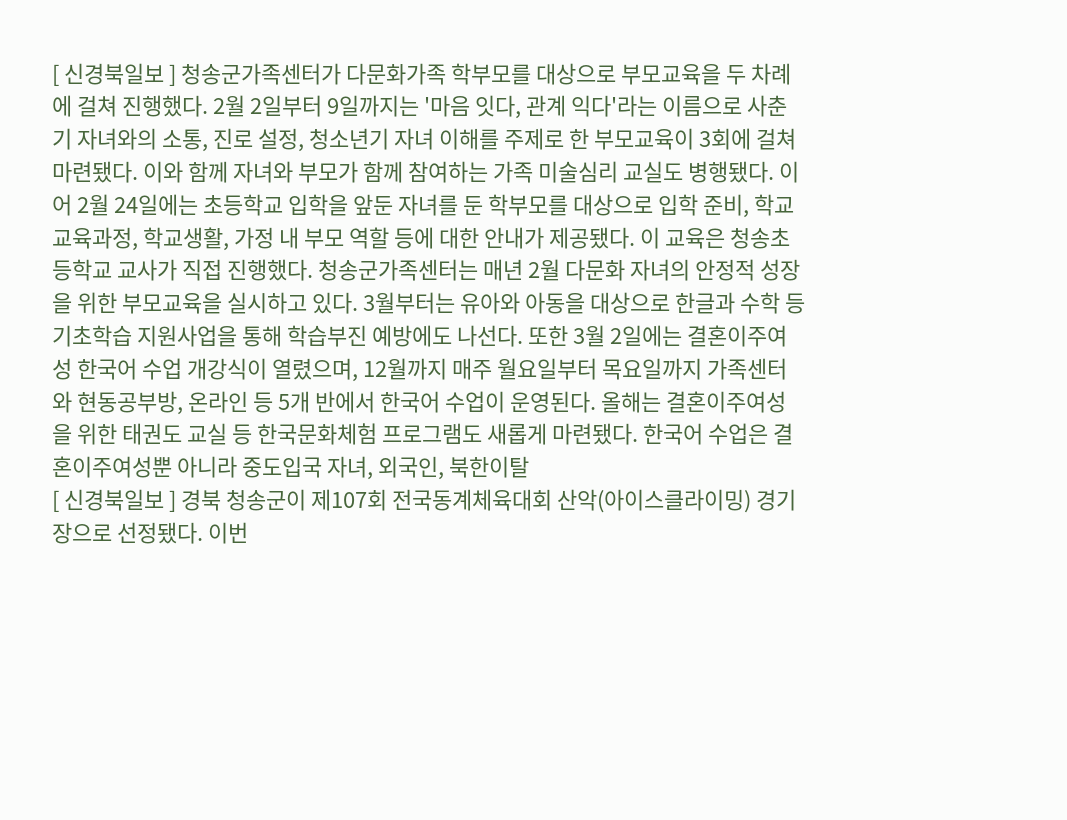[ 신경북일보 ] 청송군가족센터가 다문화가족 학부모를 대상으로 부모교육을 두 차례에 걸쳐 진행했다. 2월 2일부터 9일까지는 '마음 잇다, 관계 익다'라는 이름으로 사춘기 자녀와의 소통, 진로 설정, 청소년기 자녀 이해를 주제로 한 부모교육이 3회에 걸쳐 마련됐다. 이와 함께 자녀와 부모가 함께 참여하는 가족 미술심리 교실도 병행됐다. 이어 2월 24일에는 초등학교 입학을 앞둔 자녀를 둔 학부모를 대상으로 입학 준비, 학교 교육과정, 학교생활, 가정 내 부모 역할 등에 대한 안내가 제공됐다. 이 교육은 청송초등학교 교사가 직접 진행했다. 청송군가족센터는 매년 2월 다문화 자녀의 안정적 성장을 위한 부모교육을 실시하고 있다. 3월부터는 유아와 아동을 대상으로 한글과 수학 등 기초학습 지원사업을 통해 학습부진 예방에도 나선다. 또한 3월 2일에는 결혼이주여성 한국어 수업 개강식이 열렸으며, 12월까지 매주 월요일부터 목요일까지 가족센터와 현동공부방, 온라인 등 5개 반에서 한국어 수업이 운영된다. 올해는 결혼이주여성을 위한 태권도 교실 등 한국문화체험 프로그램도 새롭게 마련됐다. 한국어 수업은 결혼이주여성뿐 아니라 중도입국 자녀, 외국인, 북한이탈
[ 신경북일보 ] 경북 청송군이 제107회 전국동계체육대회 산악(아이스클라이밍) 경기장으로 선정됐다. 이번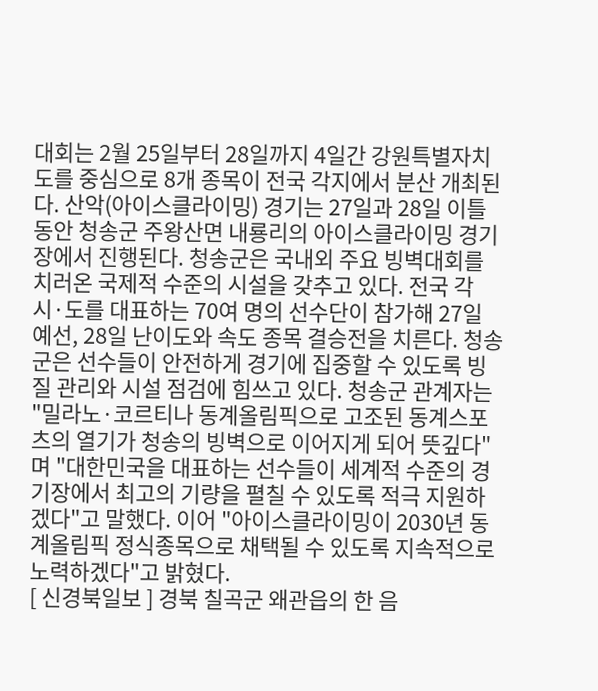대회는 2월 25일부터 28일까지 4일간 강원특별자치도를 중심으로 8개 종목이 전국 각지에서 분산 개최된다. 산악(아이스클라이밍) 경기는 27일과 28일 이틀 동안 청송군 주왕산면 내룡리의 아이스클라이밍 경기장에서 진행된다. 청송군은 국내외 주요 빙벽대회를 치러온 국제적 수준의 시설을 갖추고 있다. 전국 각 시·도를 대표하는 70여 명의 선수단이 참가해 27일 예선, 28일 난이도와 속도 종목 결승전을 치른다. 청송군은 선수들이 안전하게 경기에 집중할 수 있도록 빙질 관리와 시설 점검에 힘쓰고 있다. 청송군 관계자는 "밀라노·코르티나 동계올림픽으로 고조된 동계스포츠의 열기가 청송의 빙벽으로 이어지게 되어 뜻깊다"며 "대한민국을 대표하는 선수들이 세계적 수준의 경기장에서 최고의 기량을 펼칠 수 있도록 적극 지원하겠다"고 말했다. 이어 "아이스클라이밍이 2030년 동계올림픽 정식종목으로 채택될 수 있도록 지속적으로 노력하겠다"고 밝혔다.
[ 신경북일보 ] 경북 칠곡군 왜관읍의 한 음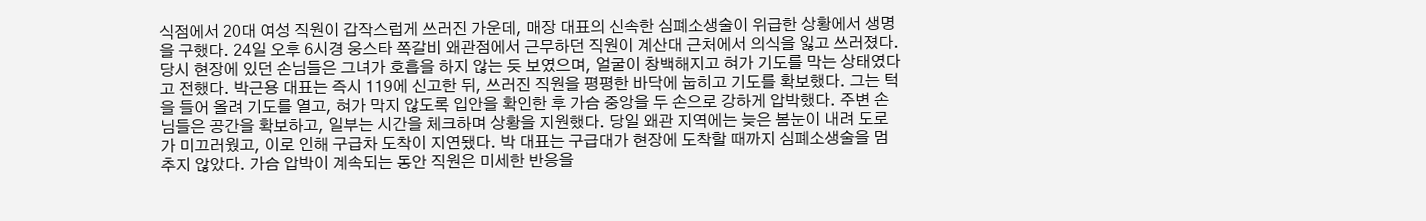식점에서 20대 여성 직원이 갑작스럽게 쓰러진 가운데, 매장 대표의 신속한 심폐소생술이 위급한 상황에서 생명을 구했다. 24일 오후 6시경 웅스타 쪽갈비 왜관점에서 근무하던 직원이 계산대 근처에서 의식을 잃고 쓰러졌다. 당시 현장에 있던 손님들은 그녀가 호흡을 하지 않는 듯 보였으며, 얼굴이 창백해지고 혀가 기도를 막는 상태였다고 전했다. 박근용 대표는 즉시 119에 신고한 뒤, 쓰러진 직원을 평평한 바닥에 눕히고 기도를 확보했다. 그는 턱을 들어 올려 기도를 열고, 혀가 막지 않도록 입안을 확인한 후 가슴 중앙을 두 손으로 강하게 압박했다. 주변 손님들은 공간을 확보하고, 일부는 시간을 체크하며 상황을 지원했다. 당일 왜관 지역에는 늦은 봄눈이 내려 도로가 미끄러웠고, 이로 인해 구급차 도착이 지연됐다. 박 대표는 구급대가 현장에 도착할 때까지 심폐소생술을 멈추지 않았다. 가슴 압박이 계속되는 동안 직원은 미세한 반응을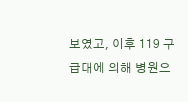보였고, 이후 119 구급대에 의해 병원으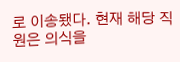로 이송됐다. 현재 해당 직원은 의식을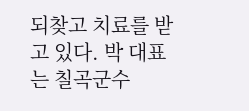되찾고 치료를 받고 있다. 박 대표는 칠곡군수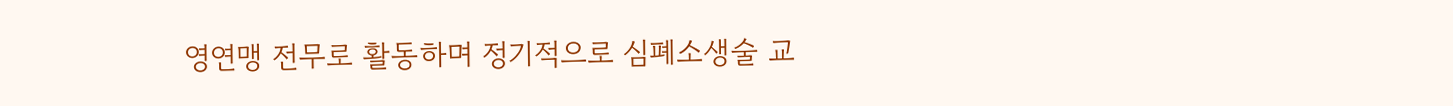영연맹 전무로 활동하며 정기적으로 심폐소생술 교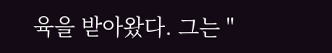육을 받아왔다. 그는 "